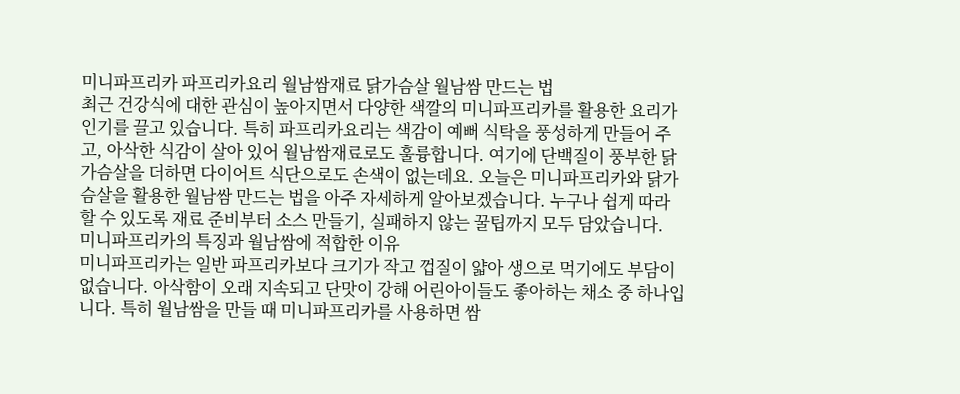미니파프리카 파프리카요리 월남쌈재료 닭가슴살 월남쌈 만드는 법
최근 건강식에 대한 관심이 높아지면서 다양한 색깔의 미니파프리카를 활용한 요리가 인기를 끌고 있습니다. 특히 파프리카요리는 색감이 예뻐 식탁을 풍성하게 만들어 주고, 아삭한 식감이 살아 있어 월남쌈재료로도 훌륭합니다. 여기에 단백질이 풍부한 닭가슴살을 더하면 다이어트 식단으로도 손색이 없는데요. 오늘은 미니파프리카와 닭가슴살을 활용한 월남쌈 만드는 법을 아주 자세하게 알아보겠습니다. 누구나 쉽게 따라 할 수 있도록 재료 준비부터 소스 만들기, 실패하지 않는 꿀팁까지 모두 담았습니다.
미니파프리카의 특징과 월남쌈에 적합한 이유
미니파프리카는 일반 파프리카보다 크기가 작고 껍질이 얇아 생으로 먹기에도 부담이 없습니다. 아삭함이 오래 지속되고 단맛이 강해 어린아이들도 좋아하는 채소 중 하나입니다. 특히 월남쌈을 만들 때 미니파프리카를 사용하면 쌈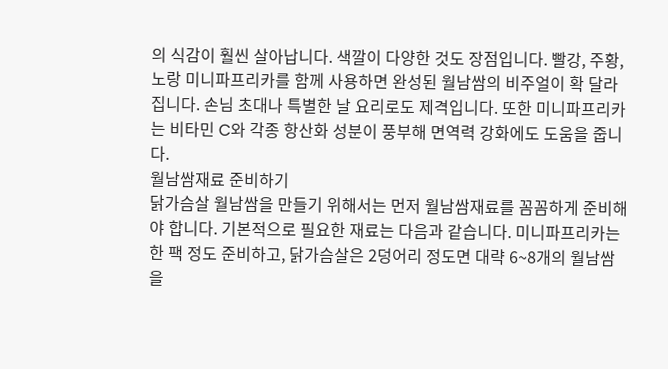의 식감이 훨씬 살아납니다. 색깔이 다양한 것도 장점입니다. 빨강, 주황, 노랑 미니파프리카를 함께 사용하면 완성된 월남쌈의 비주얼이 확 달라집니다. 손님 초대나 특별한 날 요리로도 제격입니다. 또한 미니파프리카는 비타민 C와 각종 항산화 성분이 풍부해 면역력 강화에도 도움을 줍니다.
월남쌈재료 준비하기
닭가슴살 월남쌈을 만들기 위해서는 먼저 월남쌈재료를 꼼꼼하게 준비해야 합니다. 기본적으로 필요한 재료는 다음과 같습니다. 미니파프리카는 한 팩 정도 준비하고, 닭가슴살은 2덩어리 정도면 대략 6~8개의 월남쌈을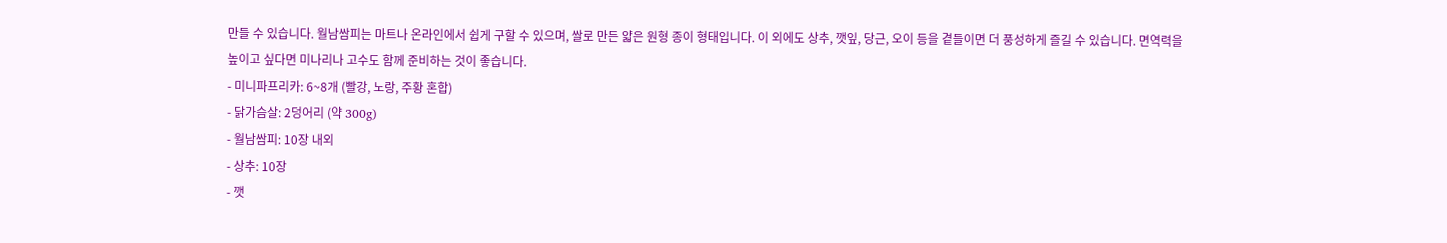만들 수 있습니다. 월남쌈피는 마트나 온라인에서 쉽게 구할 수 있으며, 쌀로 만든 얇은 원형 종이 형태입니다. 이 외에도 상추, 깻잎, 당근, 오이 등을 곁들이면 더 풍성하게 즐길 수 있습니다. 면역력을 높이고 싶다면 미나리나 고수도 함께 준비하는 것이 좋습니다.
- 미니파프리카: 6~8개 (빨강, 노랑, 주황 혼합)
- 닭가슴살: 2덩어리 (약 300g)
- 월남쌈피: 10장 내외
- 상추: 10장
- 깻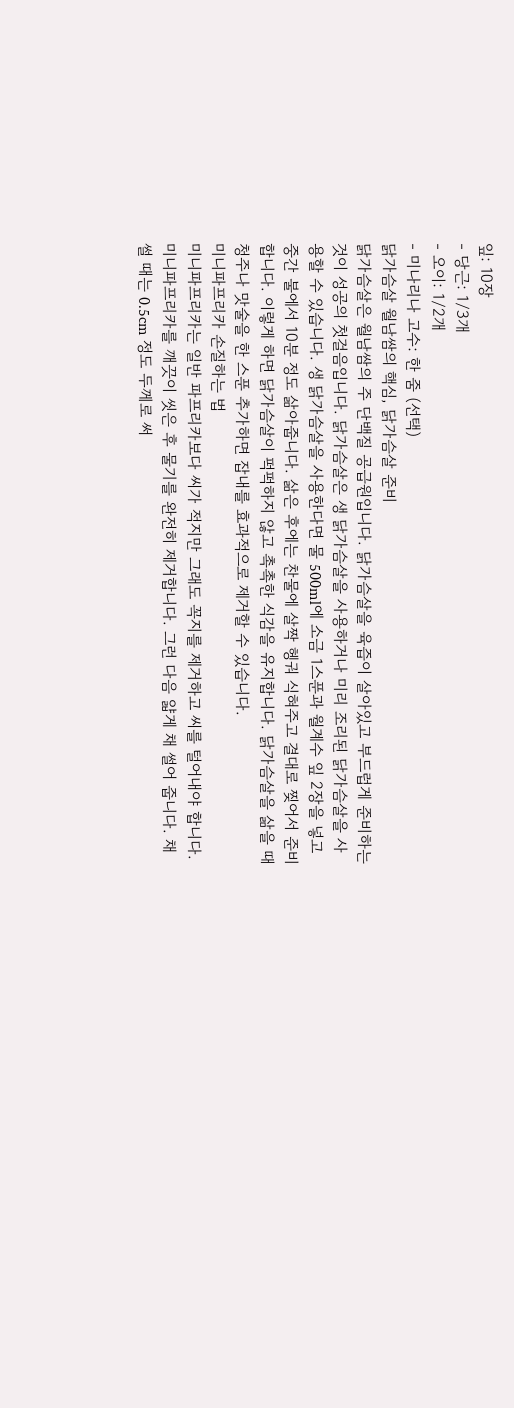잎: 10장
- 당근: 1/3개
- 오이: 1/2개
- 미나리나 고수: 한 줌 (선택)
닭가슴살 월남쌈의 핵심, 닭가슴살 준비
닭가슴살은 월남쌈의 주 단백질 공급원입니다. 닭가슴살을 육즙이 살아있고 부드럽게 준비하는 것이 성공의 첫걸음입니다. 닭가슴살은 생 닭가슴살을 사용하거나 미리 조리된 닭가슴살을 사용할 수 있습니다. 생 닭가슴살을 사용한다면 물 500ml에 소금 1스푼과 월계수 잎 2장을 넣고 중간 불에서 10분 정도 삶아줍니다. 삶은 후에는 찬물에 살짝 헹궈 식혀주고 결대로 찢어서 준비합니다. 이렇게 하면 닭가슴살이 퍽퍽하지 않고 촉촉한 식감을 유지합니다. 닭가슴살을 삶을 때 청주나 맛술을 한 스푼 추가하면 잡내를 효과적으로 제거할 수 있습니다.
미니파프리카 손질하는 법
미니파프리카는 일반 파프리카보다 씨가 적지만 그래도 꼭지를 제거하고 씨를 털어내야 합니다. 미니파프리카를 깨끗이 씻은 후 물기를 완전히 제거합니다. 그런 다음 얇게 채 썰어 줍니다. 채 썰 때는 0.5cm 정도 두께로 써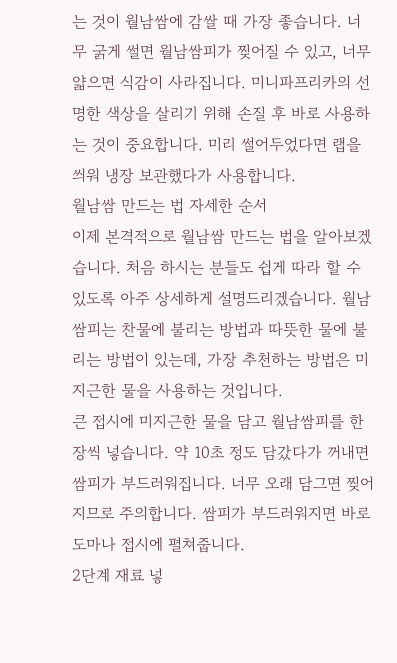는 것이 월남쌈에 감쌀 때 가장 좋습니다. 너무 굵게 썰면 월남쌈피가 찢어질 수 있고, 너무 얇으면 식감이 사라집니다. 미니파프리카의 선명한 색상을 살리기 위해 손질 후 바로 사용하는 것이 중요합니다. 미리 썰어두었다면 랩을 씌워 냉장 보관했다가 사용합니다.
월남쌈 만드는 법 자세한 순서
이제 본격적으로 월남쌈 만드는 법을 알아보겠습니다. 처음 하시는 분들도 쉽게 따라 할 수 있도록 아주 상세하게 설명드리겠습니다. 월남쌈피는 찬물에 불리는 방법과 따뜻한 물에 불리는 방법이 있는데, 가장 추천하는 방법은 미지근한 물을 사용하는 것입니다.
큰 접시에 미지근한 물을 담고 월남쌈피를 한 장씩 넣습니다. 약 10초 정도 담갔다가 꺼내면 쌈피가 부드러워집니다. 너무 오래 담그면 찢어지므로 주의합니다. 쌈피가 부드러워지면 바로 도마나 접시에 펼쳐줍니다.
2단계 재료 넣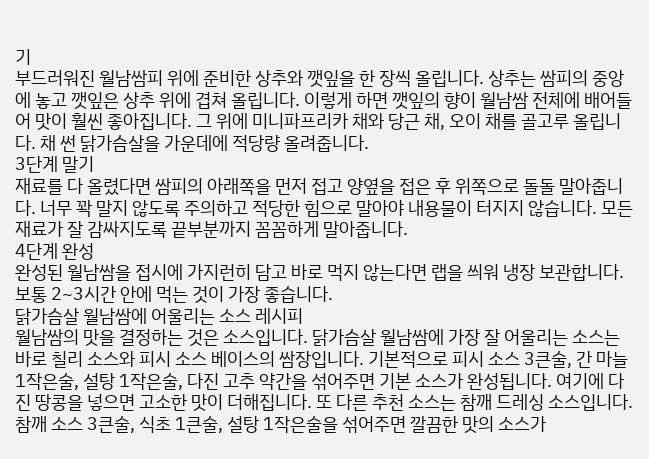기
부드러워진 월남쌈피 위에 준비한 상추와 깻잎을 한 장씩 올립니다. 상추는 쌈피의 중앙에 놓고 깻잎은 상추 위에 겹쳐 올립니다. 이렇게 하면 깻잎의 향이 월남쌈 전체에 배어들어 맛이 훨씬 좋아집니다. 그 위에 미니파프리카 채와 당근 채, 오이 채를 골고루 올립니다. 채 썬 닭가슴살을 가운데에 적당량 올려줍니다.
3단계 말기
재료를 다 올렸다면 쌈피의 아래쪽을 먼저 접고 양옆을 접은 후 위쪽으로 돌돌 말아줍니다. 너무 꽉 말지 않도록 주의하고 적당한 힘으로 말아야 내용물이 터지지 않습니다. 모든 재료가 잘 감싸지도록 끝부분까지 꼼꼼하게 말아줍니다.
4단계 완성
완성된 월남쌈을 접시에 가지런히 담고 바로 먹지 않는다면 랩을 씌워 냉장 보관합니다. 보통 2~3시간 안에 먹는 것이 가장 좋습니다.
닭가슴살 월남쌈에 어울리는 소스 레시피
월남쌈의 맛을 결정하는 것은 소스입니다. 닭가슴살 월남쌈에 가장 잘 어울리는 소스는 바로 칠리 소스와 피시 소스 베이스의 쌈장입니다. 기본적으로 피시 소스 3큰술, 간 마늘 1작은술, 설탕 1작은술, 다진 고추 약간을 섞어주면 기본 소스가 완성됩니다. 여기에 다진 땅콩을 넣으면 고소한 맛이 더해집니다. 또 다른 추천 소스는 참깨 드레싱 소스입니다. 참깨 소스 3큰술, 식초 1큰술, 설탕 1작은술을 섞어주면 깔끔한 맛의 소스가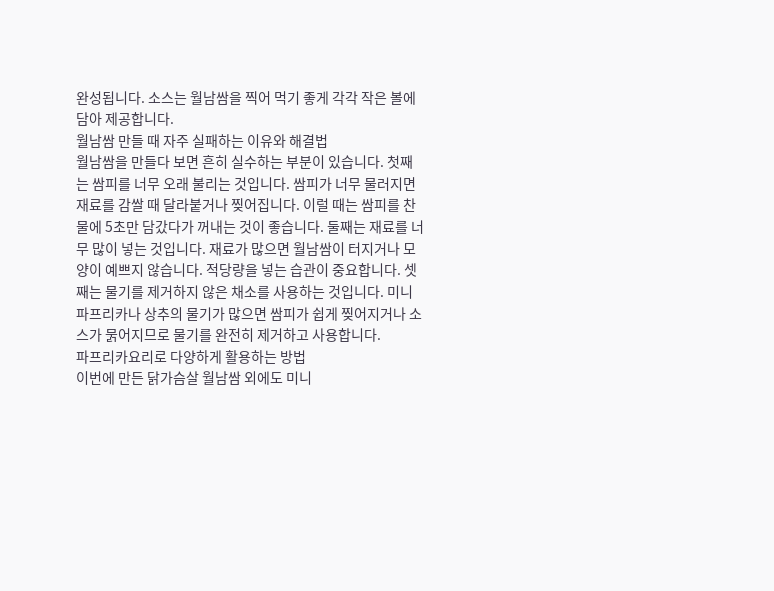완성됩니다. 소스는 월남쌈을 찍어 먹기 좋게 각각 작은 볼에 담아 제공합니다.
월남쌈 만들 때 자주 실패하는 이유와 해결법
월남쌈을 만들다 보면 흔히 실수하는 부분이 있습니다. 첫째는 쌈피를 너무 오래 불리는 것입니다. 쌈피가 너무 물러지면 재료를 감쌀 때 달라붙거나 찢어집니다. 이럴 때는 쌈피를 찬물에 5초만 담갔다가 꺼내는 것이 좋습니다. 둘째는 재료를 너무 많이 넣는 것입니다. 재료가 많으면 월남쌈이 터지거나 모양이 예쁘지 않습니다. 적당량을 넣는 습관이 중요합니다. 셋째는 물기를 제거하지 않은 채소를 사용하는 것입니다. 미니파프리카나 상추의 물기가 많으면 쌈피가 쉽게 찢어지거나 소스가 묽어지므로 물기를 완전히 제거하고 사용합니다.
파프리카요리로 다양하게 활용하는 방법
이번에 만든 닭가슴살 월남쌈 외에도 미니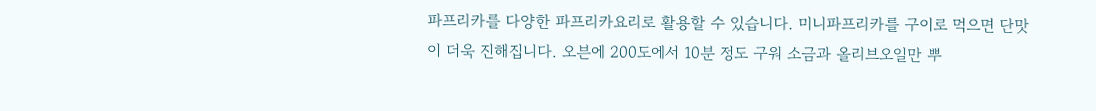파프리카를 다양한 파프리카요리로 활용할 수 있습니다. 미니파프리카를 구이로 먹으면 단맛이 더욱 진해집니다. 오븐에 200도에서 10분 정도 구워 소금과 올리브오일만 뿌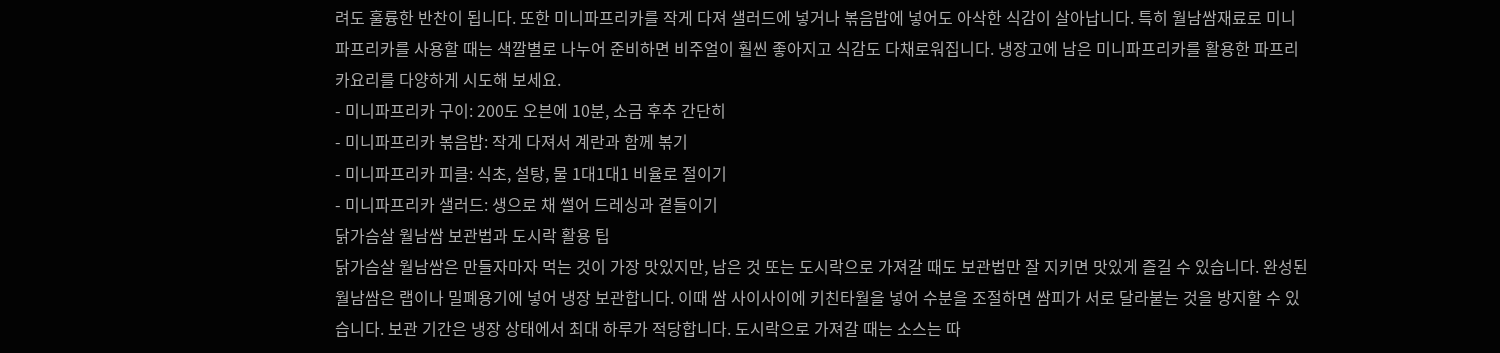려도 훌륭한 반찬이 됩니다. 또한 미니파프리카를 작게 다져 샐러드에 넣거나 볶음밥에 넣어도 아삭한 식감이 살아납니다. 특히 월남쌈재료로 미니파프리카를 사용할 때는 색깔별로 나누어 준비하면 비주얼이 훨씬 좋아지고 식감도 다채로워집니다. 냉장고에 남은 미니파프리카를 활용한 파프리카요리를 다양하게 시도해 보세요.
- 미니파프리카 구이: 200도 오븐에 10분, 소금 후추 간단히
- 미니파프리카 볶음밥: 작게 다져서 계란과 함께 볶기
- 미니파프리카 피클: 식초, 설탕, 물 1대1대1 비율로 절이기
- 미니파프리카 샐러드: 생으로 채 썰어 드레싱과 곁들이기
닭가슴살 월남쌈 보관법과 도시락 활용 팁
닭가슴살 월남쌈은 만들자마자 먹는 것이 가장 맛있지만, 남은 것 또는 도시락으로 가져갈 때도 보관법만 잘 지키면 맛있게 즐길 수 있습니다. 완성된 월남쌈은 랩이나 밀폐용기에 넣어 냉장 보관합니다. 이때 쌈 사이사이에 키친타월을 넣어 수분을 조절하면 쌈피가 서로 달라붙는 것을 방지할 수 있습니다. 보관 기간은 냉장 상태에서 최대 하루가 적당합니다. 도시락으로 가져갈 때는 소스는 따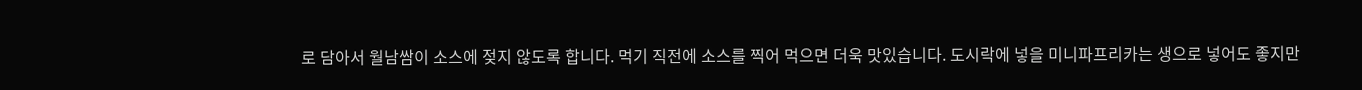로 담아서 월남쌈이 소스에 젖지 않도록 합니다. 먹기 직전에 소스를 찍어 먹으면 더욱 맛있습니다. 도시락에 넣을 미니파프리카는 생으로 넣어도 좋지만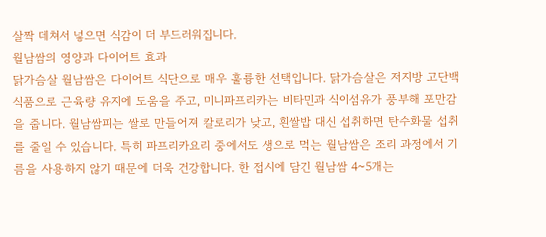살짝 데쳐서 넣으면 식감이 더 부드러워집니다.
월남쌈의 영양과 다이어트 효과
닭가슴살 월남쌈은 다이어트 식단으로 매우 훌륭한 선택입니다. 닭가슴살은 저지방 고단백 식품으로 근육량 유지에 도움을 주고, 미니파프리카는 비타민과 식이섬유가 풍부해 포만감을 줍니다. 월남쌈피는 쌀로 만들어져 칼로리가 낮고, 흰쌀밥 대신 섭취하면 탄수화물 섭취를 줄일 수 있습니다. 특히 파프리카요리 중에서도 생으로 먹는 월남쌈은 조리 과정에서 기름을 사용하지 않기 때문에 더욱 건강합니다. 한 접시에 담긴 월남쌈 4~5개는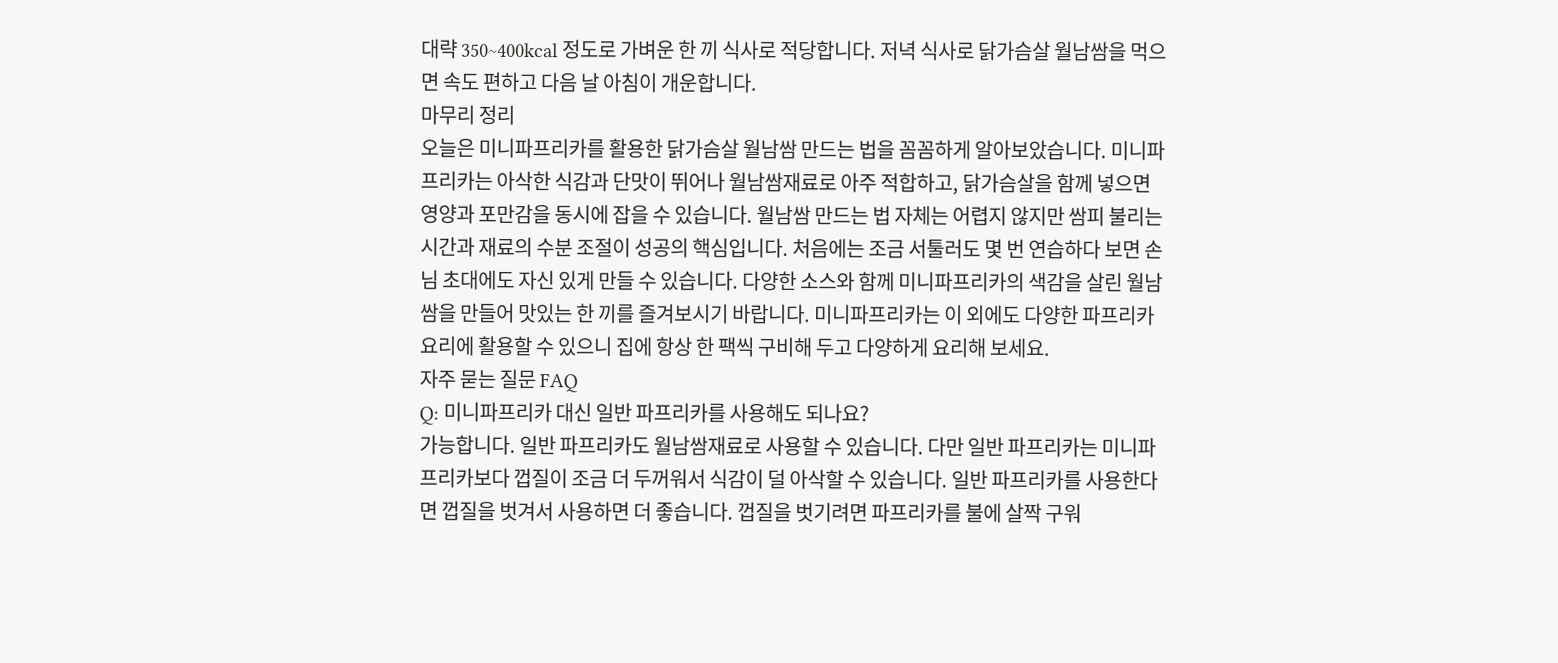대략 350~400kcal 정도로 가벼운 한 끼 식사로 적당합니다. 저녁 식사로 닭가슴살 월남쌈을 먹으면 속도 편하고 다음 날 아침이 개운합니다.
마무리 정리
오늘은 미니파프리카를 활용한 닭가슴살 월남쌈 만드는 법을 꼼꼼하게 알아보았습니다. 미니파프리카는 아삭한 식감과 단맛이 뛰어나 월남쌈재료로 아주 적합하고, 닭가슴살을 함께 넣으면 영양과 포만감을 동시에 잡을 수 있습니다. 월남쌈 만드는 법 자체는 어렵지 않지만 쌈피 불리는 시간과 재료의 수분 조절이 성공의 핵심입니다. 처음에는 조금 서툴러도 몇 번 연습하다 보면 손님 초대에도 자신 있게 만들 수 있습니다. 다양한 소스와 함께 미니파프리카의 색감을 살린 월남쌈을 만들어 맛있는 한 끼를 즐겨보시기 바랍니다. 미니파프리카는 이 외에도 다양한 파프리카요리에 활용할 수 있으니 집에 항상 한 팩씩 구비해 두고 다양하게 요리해 보세요.
자주 묻는 질문 FAQ
Q: 미니파프리카 대신 일반 파프리카를 사용해도 되나요?
가능합니다. 일반 파프리카도 월남쌈재료로 사용할 수 있습니다. 다만 일반 파프리카는 미니파프리카보다 껍질이 조금 더 두꺼워서 식감이 덜 아삭할 수 있습니다. 일반 파프리카를 사용한다면 껍질을 벗겨서 사용하면 더 좋습니다. 껍질을 벗기려면 파프리카를 불에 살짝 구워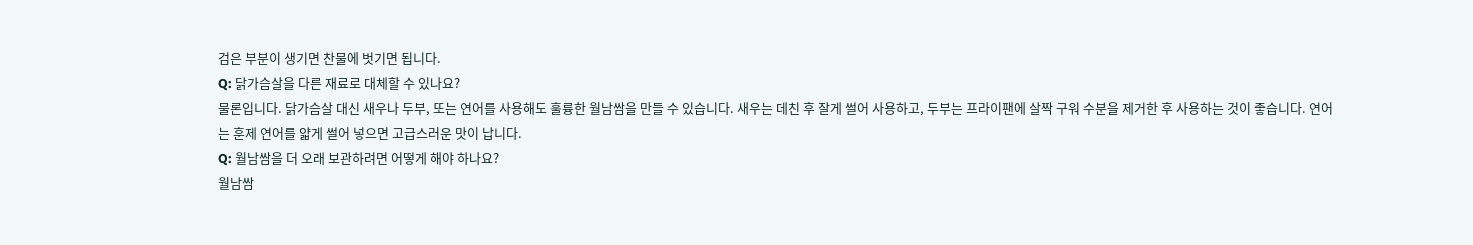검은 부분이 생기면 찬물에 벗기면 됩니다.
Q: 닭가슴살을 다른 재료로 대체할 수 있나요?
물론입니다. 닭가슴살 대신 새우나 두부, 또는 연어를 사용해도 훌륭한 월남쌈을 만들 수 있습니다. 새우는 데친 후 잘게 썰어 사용하고, 두부는 프라이팬에 살짝 구워 수분을 제거한 후 사용하는 것이 좋습니다. 연어는 훈제 연어를 얇게 썰어 넣으면 고급스러운 맛이 납니다.
Q: 월남쌈을 더 오래 보관하려면 어떻게 해야 하나요?
월남쌈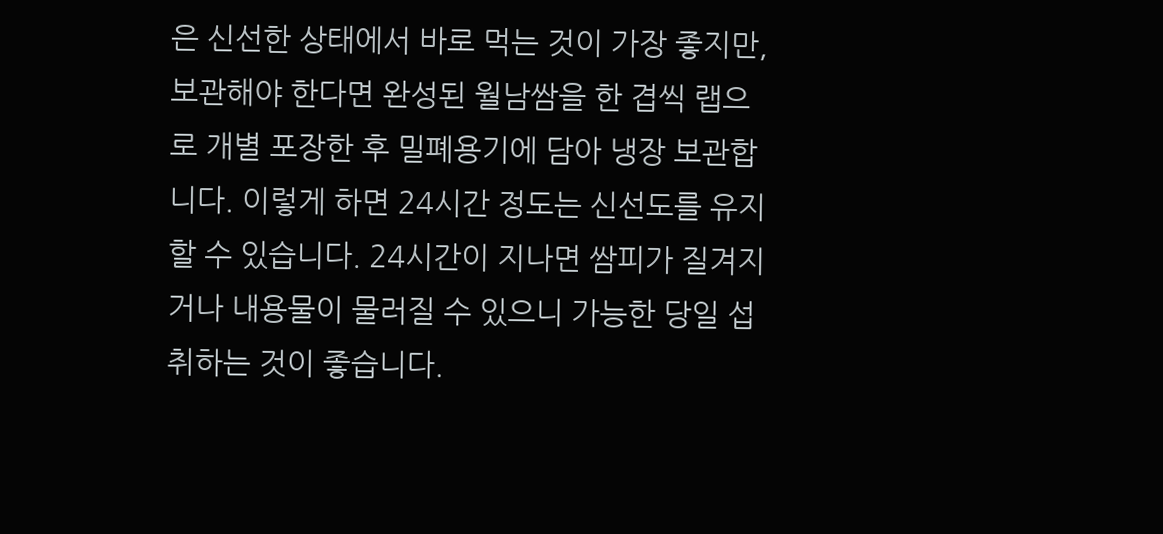은 신선한 상태에서 바로 먹는 것이 가장 좋지만, 보관해야 한다면 완성된 월남쌈을 한 겹씩 랩으로 개별 포장한 후 밀폐용기에 담아 냉장 보관합니다. 이렇게 하면 24시간 정도는 신선도를 유지할 수 있습니다. 24시간이 지나면 쌈피가 질겨지거나 내용물이 물러질 수 있으니 가능한 당일 섭취하는 것이 좋습니다.